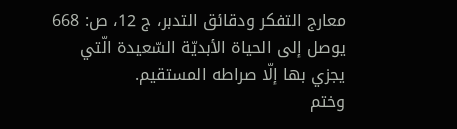معارج التفكر ودقائق التدبر، ج 12، ص: 668
يوصل إلى الحياة الأبديّة السّعيدة الّتي يجزي بها إلّا صراطه المستقيم.
وختم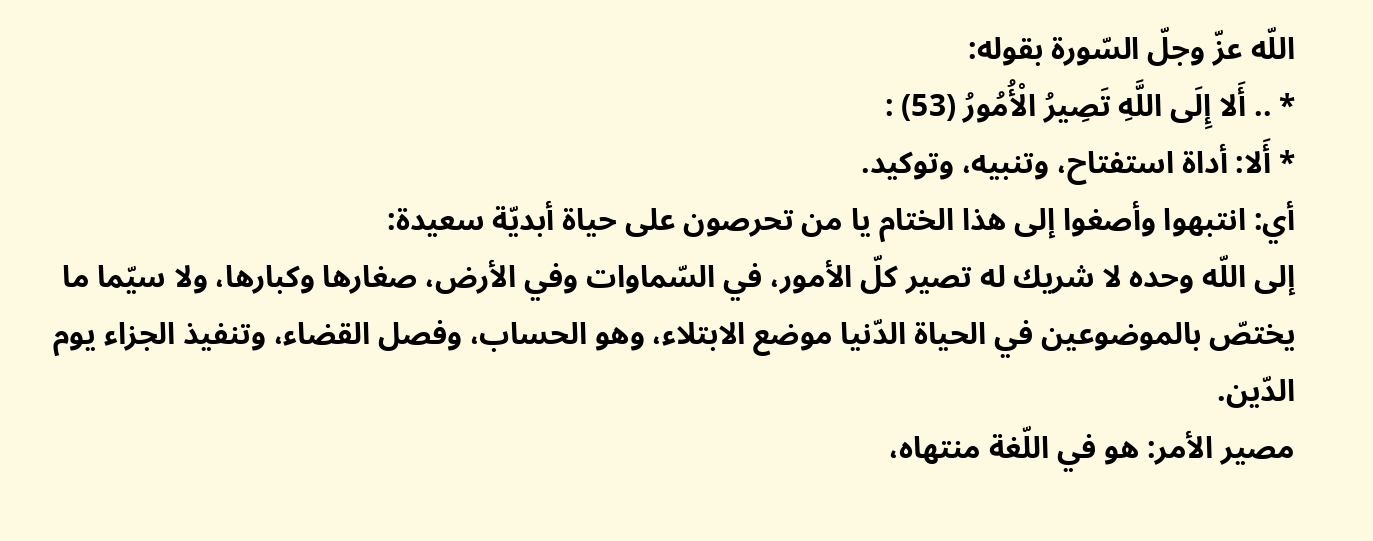اللّه عزّ وجلّ السّورة بقوله:
* .. أَلا إِلَى اللَّهِ تَصِيرُ الْأُمُورُ (53) :
* أَلا: أداة استفتاح، وتنبيه، وتوكيد.
أي: انتبهوا وأصغوا إلى هذا الختام يا من تحرصون على حياة أبديّة سعيدة:
إلى اللّه وحده لا شريك له تصير كلّ الأمور، في السّماوات وفي الأرض، صغارها وكبارها، ولا سيّما ما يختصّ بالموضوعين في الحياة الدّنيا موضع الابتلاء، وهو الحساب، وفصل القضاء، وتنفيذ الجزاء يوم الدّين.
مصير الأمر: هو في اللّغة منتهاه،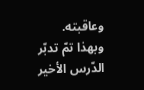وعاقبته.
وبهذا تمّ تدبّر الدّرس الأخير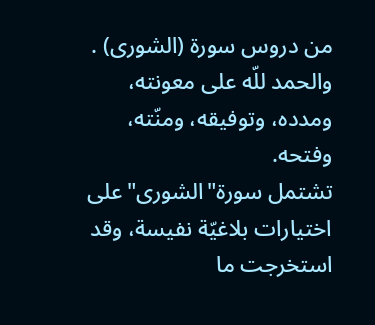من دروس سورة (الشورى) .
والحمد للّه على معونته، ومدده، وتوفيقه، ومنّته، وفتحه.
تشتمل سورة"الشورى"على اختيارات بلاغيّة نفيسة، وقد استخرجت ما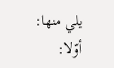يلي منها:
أوّلا: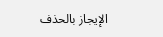الإيجاز بالحذف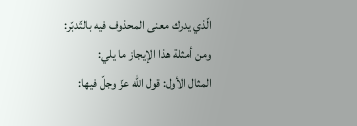الّذي يدرك معنى المحذوف فيه بالتّدبّر:
ومن أمثلة هذا الإيجاز ما يلي:
المثال الأول: قول اللّه عزّ وجلّ فيها: